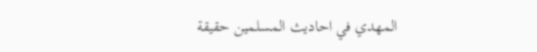المهدي في احاديث المسلمين حقيقة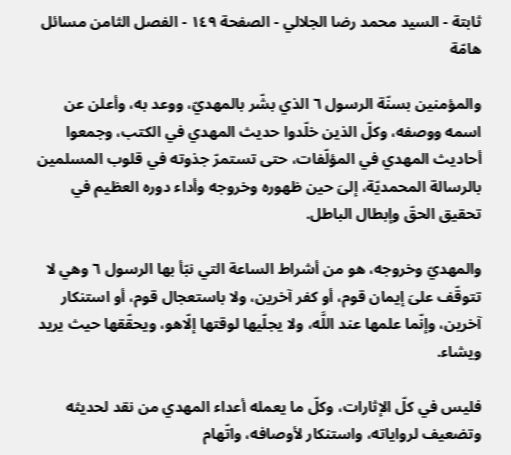ثابتة - السيد محمد رضا الجلالي - الصفحة ١٤٩ - الفصل الثامن مسائل هامّة

والمؤمنين بسنّة الرسول ٦ الذي بشّر بالمهديّ، ووعد به، وأعلن عن اسمه ووصفه، وكلّ الذين خلّدوا حديث المهدي في الكتب، وجمعوا أحاديث المهدي في المؤلّفات، حتى تستمرّ جذوته في قلوب المسلمين بالرسالة المحمديّة، إلى‌َ حين ظهوره وخروجه وأداء دوره العظيم في تحقيق الحقّ وإبطال الباطل.

والمهديّ وخروجه، هو من أشراط الساعة التي نبّأ بها الرسول ٦ وهي لا تتوقّف على‌َ إيمان قوم، أو كفر آخرين، ولا باستعجال قوم، أو استنكار آخرين، وإنّما علمها عند اللَّه، ولا يجلّيها لوقتها إلّاهو، ويحقّقها حيث يريد ويشاء.

فليس في كلّ الإثارات، وكلّ ما يعمله أعداء المهدي من نقد لحديثه وتضعيف لرواياته، واستنكار لأوصافه، واتّهام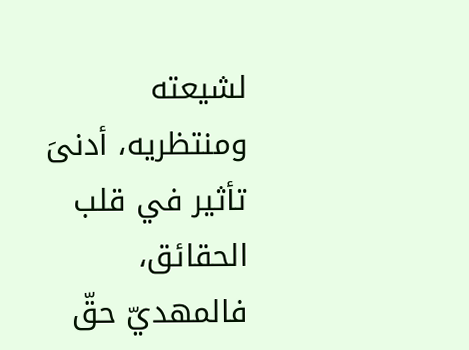لشيعته ومنتظريه، أدنى‌َ تأثير في قلب الحقائق، فالمهديّ حقّ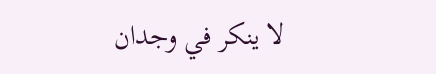لا ينكر في وجدان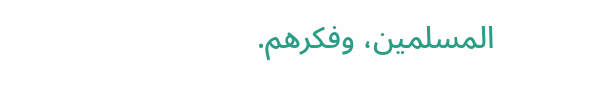المسلمين، وفكرهم.